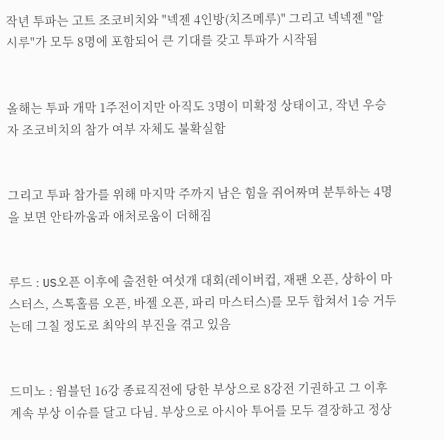작년 투파는 고트 조코비치와 "넥젠 4인방(치즈메루)" 그리고 넥넥젠 "알시루"가 모두 8명에 포함되어 큰 기대를 갖고 투파가 시작됨


올해는 투파 개막 1주전이지만 아직도 3명이 미확정 상태이고, 작년 우승자 조코비치의 참가 여부 자체도 불확실함


그리고 투파 참가를 위해 마지막 주까지 남은 힘을 쥐어짜며 분투하는 4명을 보면 안타까움과 애처로움이 더해짐


루드 : US오픈 이후에 출전한 여섯개 대회(레이버컵, 재팬 오픈, 상하이 마스터스, 스톡홀름 오픈, 바젤 오픈, 파리 마스터스)를 모두 합쳐서 1승 거두는데 그칠 정도로 최악의 부진을 겪고 있음


드미노 : 윔블던 16강 종료직전에 당한 부상으로 8강전 기권하고 그 이후 계속 부상 이슈를 달고 다님. 부상으로 아시아 투어를 모두 결장하고 정상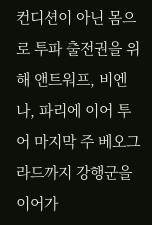컨디션이 아닌 몸으로 투파 출전권을 위해 앤트워프, 비엔나, 파리에 이어 투어 마지막 주 베오그라드까지 강행군을 이어가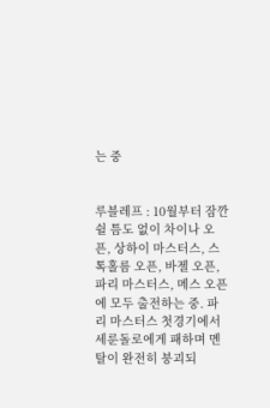는 중


루블레프 : 10월부터 잠깐 쉴 틈도 없이 차이나 오픈, 상하이 마스터스, 스톡홀름 오픈, 바젤 오픈, 파리 마스터스, 메스 오픈에 모두 출전하는 중. 파리 마스터스 첫경기에서 세룬돌로에게 패하며 멘탈이 완전히 붕괴되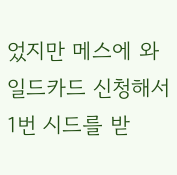었지만 메스에 와일드카드 신청해서 1번 시드를 받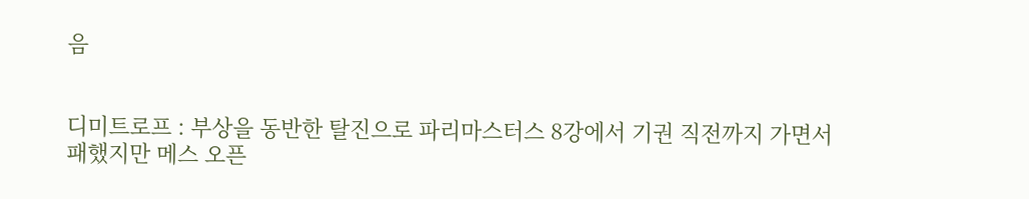음


디미트로프 : 부상을 동반한 탈진으로 파리마스터스 8강에서 기권 직전까지 가면서 패했지만 메스 오픈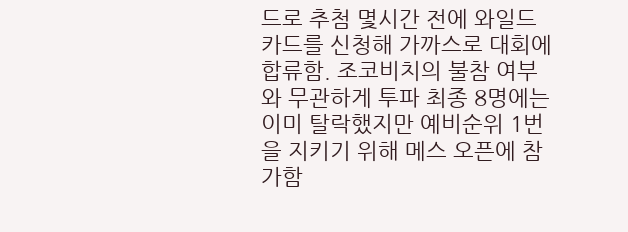드로 추첨 몇시간 전에 와일드카드를 신청해 가까스로 대회에 합류함. 조코비치의 불참 여부와 무관하게 투파 최종 8명에는 이미 탈락했지만 예비순위 1번을 지키기 위해 메스 오픈에 참가함